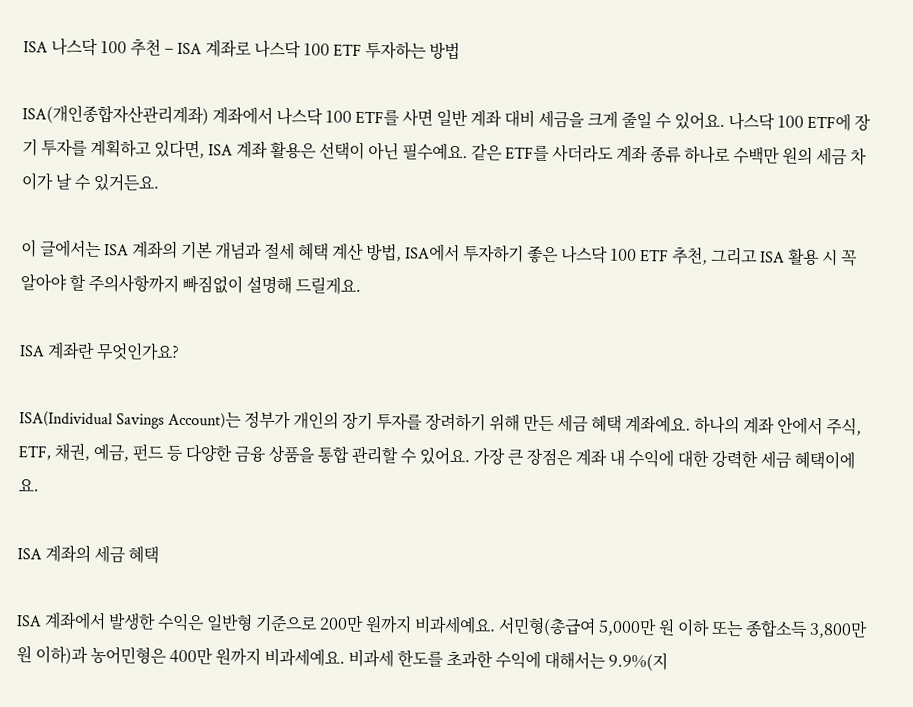ISA 나스닥 100 추천 – ISA 계좌로 나스닥 100 ETF 투자하는 방법

ISA(개인종합자산관리계좌) 계좌에서 나스닥 100 ETF를 사면 일반 계좌 대비 세금을 크게 줄일 수 있어요. 나스닥 100 ETF에 장기 투자를 계획하고 있다면, ISA 계좌 활용은 선택이 아닌 필수예요. 같은 ETF를 사더라도 계좌 종류 하나로 수백만 원의 세금 차이가 날 수 있거든요.

이 글에서는 ISA 계좌의 기본 개념과 절세 혜택 계산 방법, ISA에서 투자하기 좋은 나스닥 100 ETF 추천, 그리고 ISA 활용 시 꼭 알아야 할 주의사항까지 빠짐없이 설명해 드릴게요.

ISA 계좌란 무엇인가요?

ISA(Individual Savings Account)는 정부가 개인의 장기 투자를 장려하기 위해 만든 세금 혜택 계좌예요. 하나의 계좌 안에서 주식, ETF, 채권, 예금, 펀드 등 다양한 금융 상품을 통합 관리할 수 있어요. 가장 큰 장점은 계좌 내 수익에 대한 강력한 세금 혜택이에요.

ISA 계좌의 세금 혜택

ISA 계좌에서 발생한 수익은 일반형 기준으로 200만 원까지 비과세예요. 서민형(총급여 5,000만 원 이하 또는 종합소득 3,800만 원 이하)과 농어민형은 400만 원까지 비과세예요. 비과세 한도를 초과한 수익에 대해서는 9.9%(지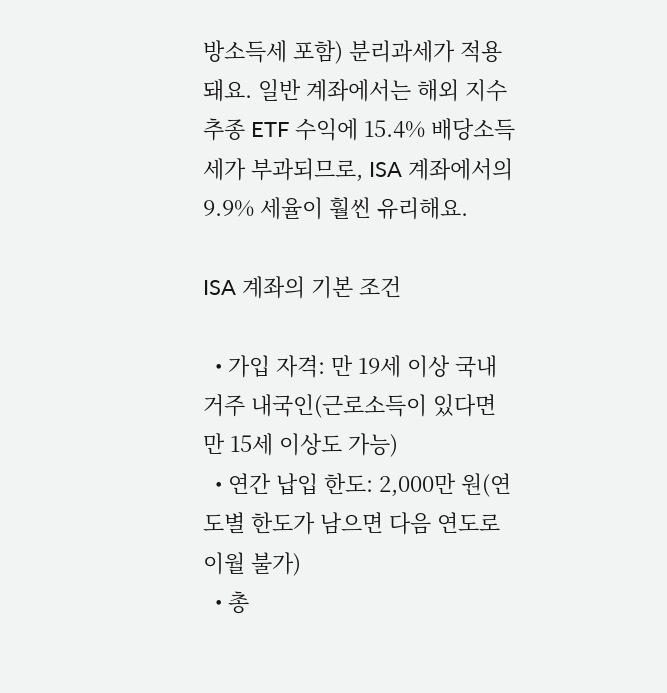방소득세 포함) 분리과세가 적용돼요. 일반 계좌에서는 해외 지수 추종 ETF 수익에 15.4% 배당소득세가 부과되므로, ISA 계좌에서의 9.9% 세율이 훨씬 유리해요.

ISA 계좌의 기본 조건

  • 가입 자격: 만 19세 이상 국내 거주 내국인(근로소득이 있다면 만 15세 이상도 가능)
  • 연간 납입 한도: 2,000만 원(연도별 한도가 남으면 다음 연도로 이월 불가)
  • 총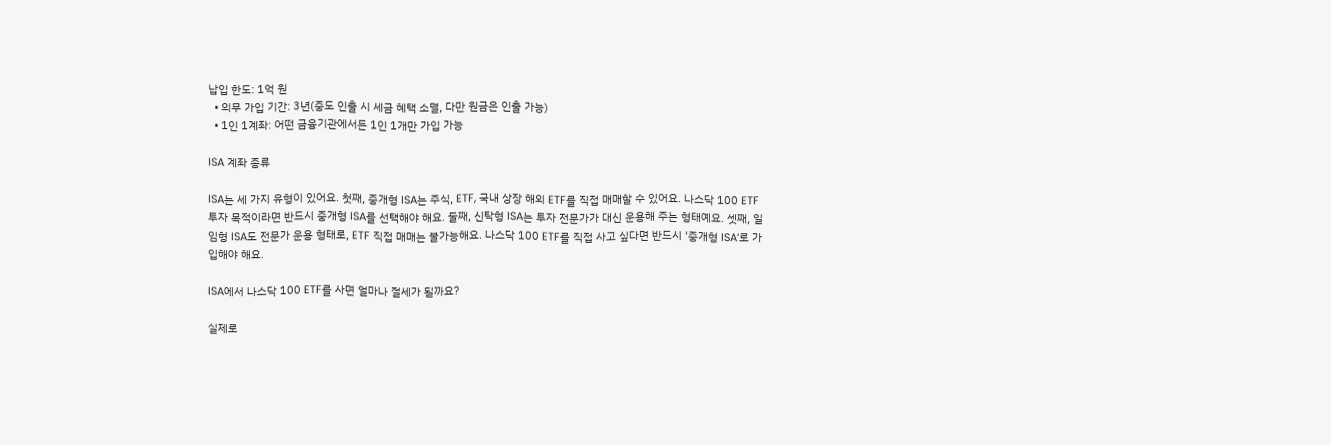납입 한도: 1억 원
  • 의무 가입 기간: 3년(중도 인출 시 세금 혜택 소멸, 다만 원금은 인출 가능)
  • 1인 1계좌: 어떤 금융기관에서든 1인 1개만 가입 가능

ISA 계좌 종류

ISA는 세 가지 유형이 있어요. 첫째, 중개형 ISA는 주식, ETF, 국내 상장 해외 ETF를 직접 매매할 수 있어요. 나스닥 100 ETF 투자 목적이라면 반드시 중개형 ISA를 선택해야 해요. 둘째, 신탁형 ISA는 투자 전문가가 대신 운용해 주는 형태예요. 셋째, 일임형 ISA도 전문가 운용 형태로, ETF 직접 매매는 불가능해요. 나스닥 100 ETF를 직접 사고 싶다면 반드시 ‘중개형 ISA’로 가입해야 해요.

ISA에서 나스닥 100 ETF를 사면 얼마나 절세가 될까요?

실제로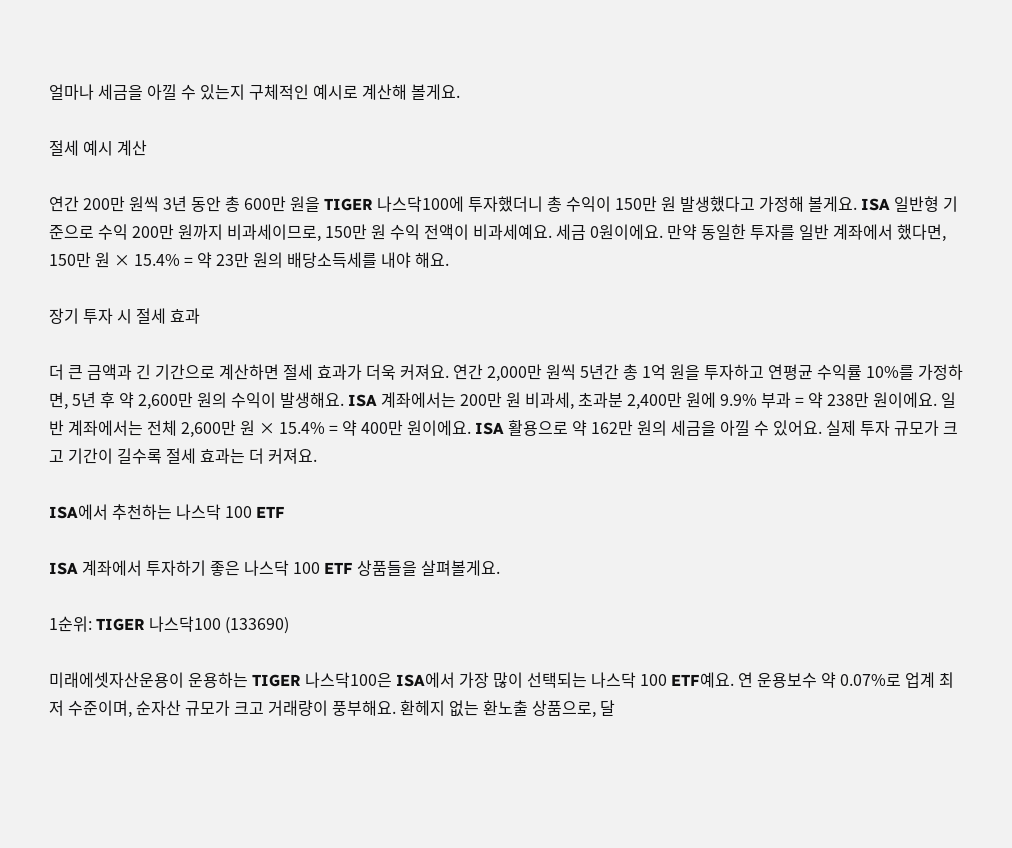얼마나 세금을 아낄 수 있는지 구체적인 예시로 계산해 볼게요.

절세 예시 계산

연간 200만 원씩 3년 동안 총 600만 원을 TIGER 나스닥100에 투자했더니 총 수익이 150만 원 발생했다고 가정해 볼게요. ISA 일반형 기준으로 수익 200만 원까지 비과세이므로, 150만 원 수익 전액이 비과세예요. 세금 0원이에요. 만약 동일한 투자를 일반 계좌에서 했다면, 150만 원 × 15.4% = 약 23만 원의 배당소득세를 내야 해요.

장기 투자 시 절세 효과

더 큰 금액과 긴 기간으로 계산하면 절세 효과가 더욱 커져요. 연간 2,000만 원씩 5년간 총 1억 원을 투자하고 연평균 수익률 10%를 가정하면, 5년 후 약 2,600만 원의 수익이 발생해요. ISA 계좌에서는 200만 원 비과세, 초과분 2,400만 원에 9.9% 부과 = 약 238만 원이에요. 일반 계좌에서는 전체 2,600만 원 × 15.4% = 약 400만 원이에요. ISA 활용으로 약 162만 원의 세금을 아낄 수 있어요. 실제 투자 규모가 크고 기간이 길수록 절세 효과는 더 커져요.

ISA에서 추천하는 나스닥 100 ETF

ISA 계좌에서 투자하기 좋은 나스닥 100 ETF 상품들을 살펴볼게요.

1순위: TIGER 나스닥100 (133690)

미래에셋자산운용이 운용하는 TIGER 나스닥100은 ISA에서 가장 많이 선택되는 나스닥 100 ETF예요. 연 운용보수 약 0.07%로 업계 최저 수준이며, 순자산 규모가 크고 거래량이 풍부해요. 환헤지 없는 환노출 상품으로, 달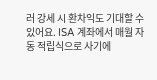러 강세 시 환차익도 기대할 수 있어요. ISA 계좌에서 매월 자동 적립식으로 사기에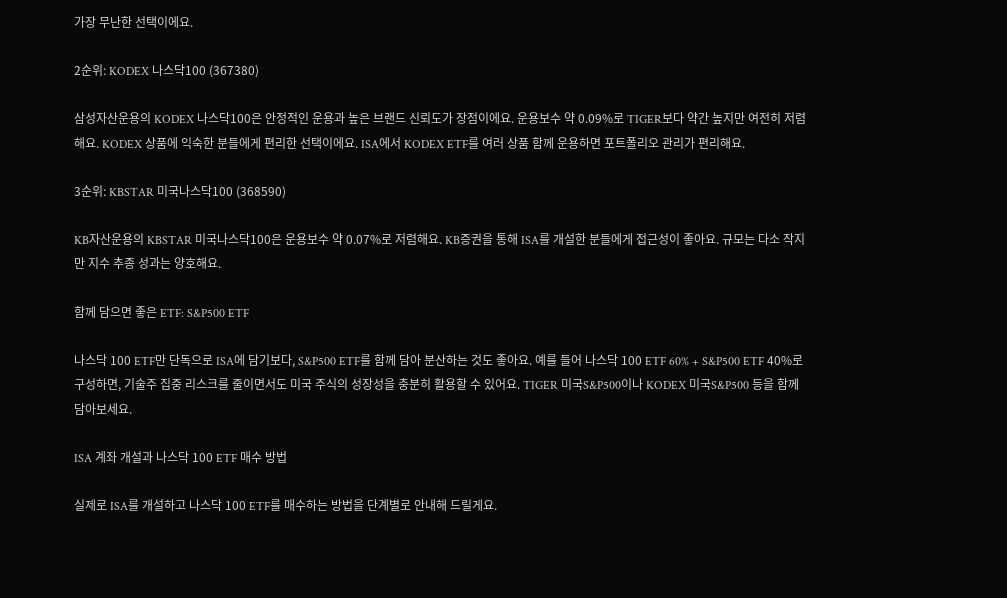가장 무난한 선택이에요.

2순위: KODEX 나스닥100 (367380)

삼성자산운용의 KODEX 나스닥100은 안정적인 운용과 높은 브랜드 신뢰도가 장점이에요. 운용보수 약 0.09%로 TIGER보다 약간 높지만 여전히 저렴해요. KODEX 상품에 익숙한 분들에게 편리한 선택이에요. ISA에서 KODEX ETF를 여러 상품 함께 운용하면 포트폴리오 관리가 편리해요.

3순위: KBSTAR 미국나스닥100 (368590)

KB자산운용의 KBSTAR 미국나스닥100은 운용보수 약 0.07%로 저렴해요. KB증권을 통해 ISA를 개설한 분들에게 접근성이 좋아요. 규모는 다소 작지만 지수 추종 성과는 양호해요.

함께 담으면 좋은 ETF: S&P500 ETF

나스닥 100 ETF만 단독으로 ISA에 담기보다, S&P500 ETF를 함께 담아 분산하는 것도 좋아요. 예를 들어 나스닥 100 ETF 60% + S&P500 ETF 40%로 구성하면, 기술주 집중 리스크를 줄이면서도 미국 주식의 성장성을 충분히 활용할 수 있어요. TIGER 미국S&P500이나 KODEX 미국S&P500 등을 함께 담아보세요.

ISA 계좌 개설과 나스닥 100 ETF 매수 방법

실제로 ISA를 개설하고 나스닥 100 ETF를 매수하는 방법을 단계별로 안내해 드릴게요.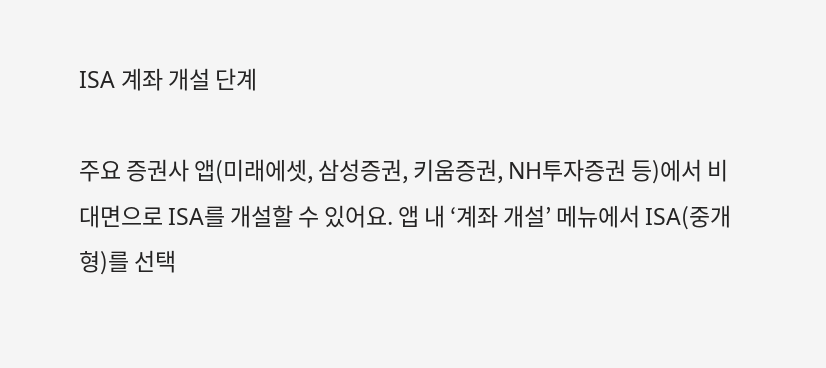ISA 계좌 개설 단계

주요 증권사 앱(미래에셋, 삼성증권, 키움증권, NH투자증권 등)에서 비대면으로 ISA를 개설할 수 있어요. 앱 내 ‘계좌 개설’ 메뉴에서 ISA(중개형)를 선택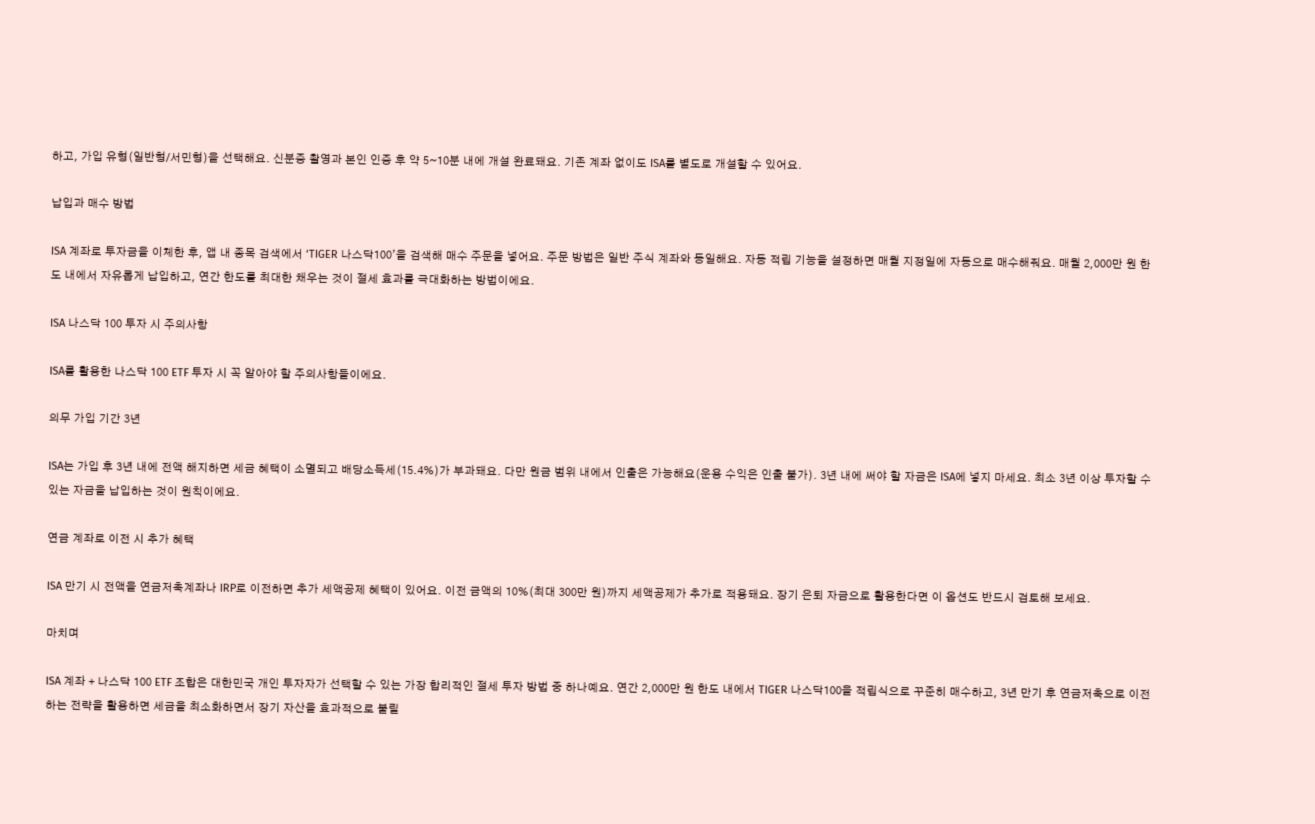하고, 가입 유형(일반형/서민형)을 선택해요. 신분증 촬영과 본인 인증 후 약 5~10분 내에 개설 완료돼요. 기존 계좌 없이도 ISA를 별도로 개설할 수 있어요.

납입과 매수 방법

ISA 계좌로 투자금을 이체한 후, 앱 내 종목 검색에서 ‘TIGER 나스닥100’을 검색해 매수 주문을 넣어요. 주문 방법은 일반 주식 계좌와 동일해요. 자동 적립 기능을 설정하면 매월 지정일에 자동으로 매수해줘요. 매월 2,000만 원 한도 내에서 자유롭게 납입하고, 연간 한도를 최대한 채우는 것이 절세 효과를 극대화하는 방법이에요.

ISA 나스닥 100 투자 시 주의사항

ISA를 활용한 나스닥 100 ETF 투자 시 꼭 알아야 할 주의사항들이에요.

의무 가입 기간 3년

ISA는 가입 후 3년 내에 전액 해지하면 세금 혜택이 소멸되고 배당소득세(15.4%)가 부과돼요. 다만 원금 범위 내에서 인출은 가능해요(운용 수익은 인출 불가). 3년 내에 써야 할 자금은 ISA에 넣지 마세요. 최소 3년 이상 투자할 수 있는 자금을 납입하는 것이 원칙이에요.

연금 계좌로 이전 시 추가 혜택

ISA 만기 시 전액을 연금저축계좌나 IRP로 이전하면 추가 세액공제 혜택이 있어요. 이전 금액의 10%(최대 300만 원)까지 세액공제가 추가로 적용돼요. 장기 은퇴 자금으로 활용한다면 이 옵션도 반드시 검토해 보세요.

마치며

ISA 계좌 + 나스닥 100 ETF 조합은 대한민국 개인 투자자가 선택할 수 있는 가장 합리적인 절세 투자 방법 중 하나예요. 연간 2,000만 원 한도 내에서 TIGER 나스닥100을 적립식으로 꾸준히 매수하고, 3년 만기 후 연금저축으로 이전하는 전략을 활용하면 세금을 최소화하면서 장기 자산을 효과적으로 불릴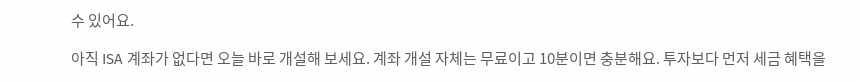수 있어요.

아직 ISA 계좌가 없다면 오늘 바로 개설해 보세요. 계좌 개설 자체는 무료이고 10분이면 충분해요. 투자보다 먼저 세금 혜택을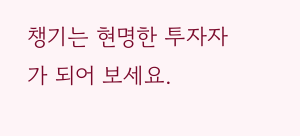챙기는 현명한 투자자가 되어 보세요.